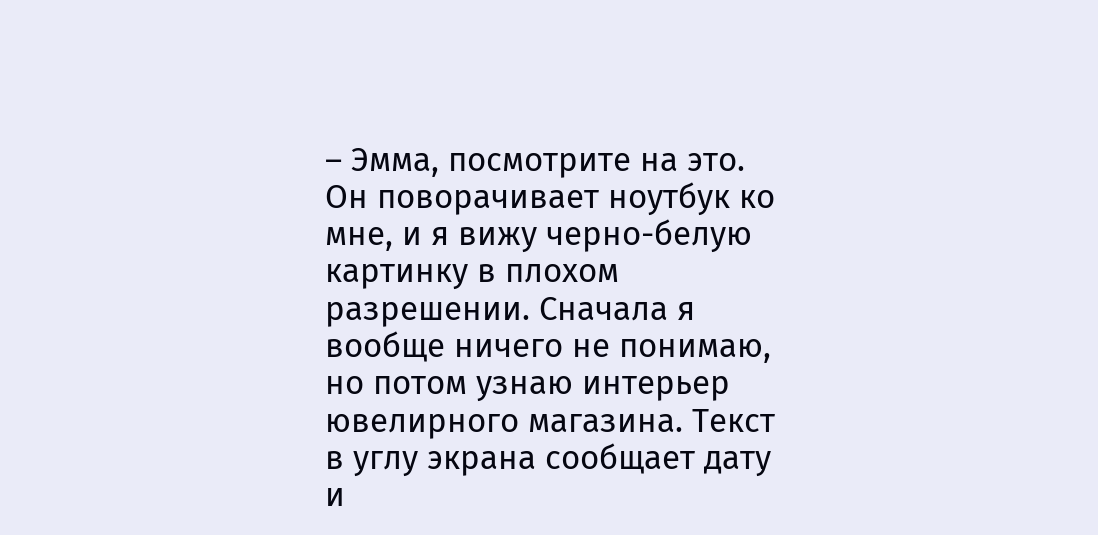– Эмма, посмотрите на это.
Он поворачивает ноутбук ко мне, и я вижу черно-белую картинку в плохом разрешении. Сначала я вообще ничего не понимаю, но потом узнаю интерьер ювелирного магазина. Текст в углу экрана сообщает дату и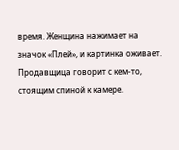время. Женщина нажимает на значок «Плей», и картинка оживает. Продавщица говорит с кем-то, стоящим спиной к камере.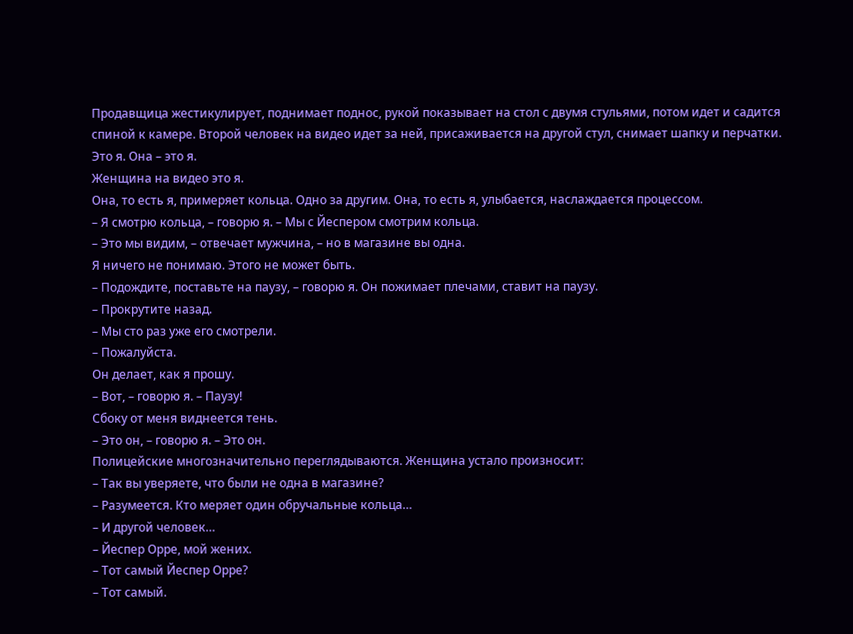Продавщица жестикулирует, поднимает поднос, рукой показывает на стол с двумя стульями, потом идет и садится спиной к камере. Второй человек на видео идет за ней, присаживается на другой стул, снимает шапку и перчатки.
Это я. Она – это я.
Женщина на видео это я.
Она, то есть я, примеряет кольца. Одно за другим. Она, то есть я, улыбается, наслаждается процессом.
– Я смотрю кольца, – говорю я. – Мы с Йеспером смотрим кольца.
– Это мы видим, – отвечает мужчина, – но в магазине вы одна.
Я ничего не понимаю. Этого не может быть.
– Подождите, поставьте на паузу, – говорю я. Он пожимает плечами, ставит на паузу.
– Прокрутите назад.
– Мы сто раз уже его смотрели.
– Пожалуйста.
Он делает, как я прошу.
– Вот, – говорю я. – Паузу!
Сбоку от меня виднеется тень.
– Это он, – говорю я. – Это он.
Полицейские многозначительно переглядываются. Женщина устало произносит:
– Так вы уверяете, что были не одна в магазине?
– Разумеется. Кто меряет один обручальные кольца…
– И другой человек…
– Йеспер Орре, мой жених.
– Тот самый Йеспер Орре?
– Тот самый.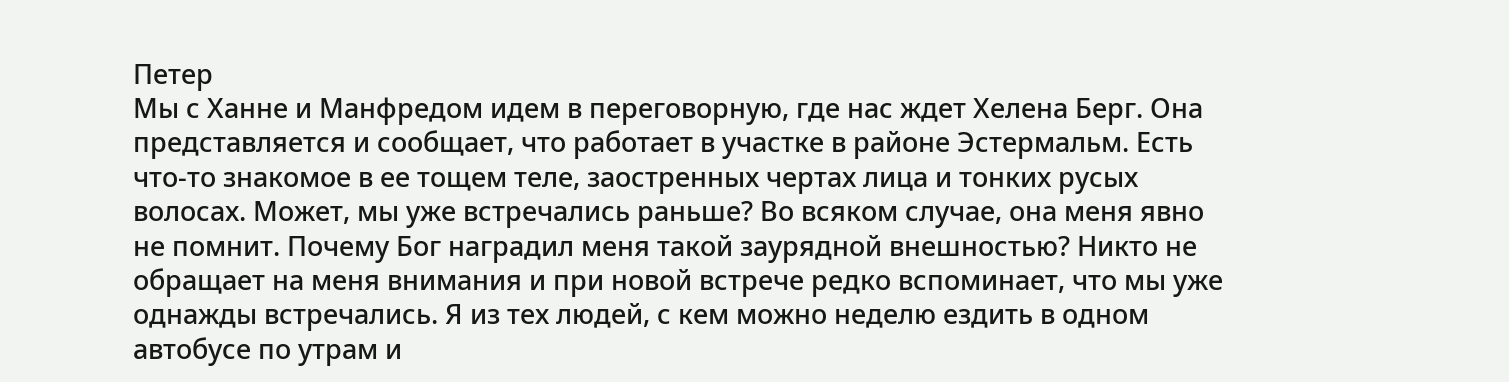Петер
Мы с Ханне и Манфредом идем в переговорную, где нас ждет Хелена Берг. Она представляется и сообщает, что работает в участке в районе Эстермальм. Есть что-то знакомое в ее тощем теле, заостренных чертах лица и тонких русых волосах. Может, мы уже встречались раньше? Во всяком случае, она меня явно не помнит. Почему Бог наградил меня такой заурядной внешностью? Никто не обращает на меня внимания и при новой встрече редко вспоминает, что мы уже однажды встречались. Я из тех людей, с кем можно неделю ездить в одном автобусе по утрам и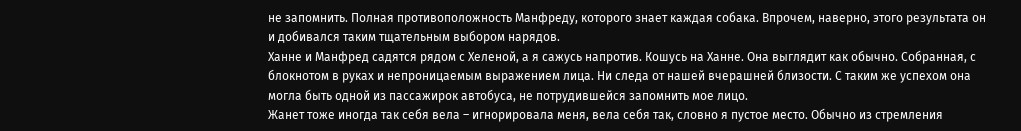не запомнить. Полная противоположность Манфреду, которого знает каждая собака. Впрочем, наверно, этого результата он и добивался таким тщательным выбором нарядов.
Ханне и Манфред садятся рядом с Хеленой, а я сажусь напротив. Кошусь на Ханне. Она выглядит как обычно. Собранная, с блокнотом в руках и непроницаемым выражением лица. Ни следа от нашей вчерашней близости. С таким же успехом она могла быть одной из пассажирок автобуса, не потрудившейся запомнить мое лицо.
Жанет тоже иногда так себя вела – игнорировала меня, вела себя так, словно я пустое место. Обычно из стремления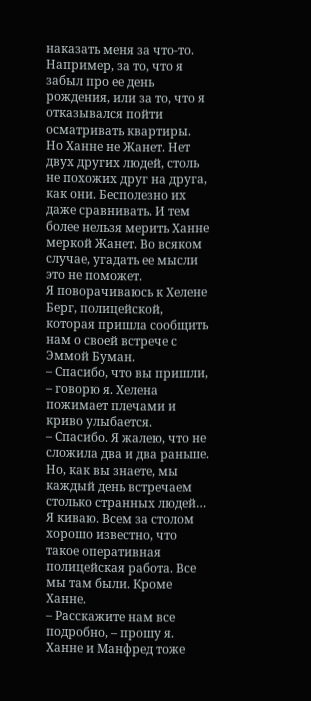наказать меня за что-то. Например, за то, что я забыл про ее день рождения, или за то, что я отказывался пойти осматривать квартиры. Но Ханне не Жанет. Нет двух других людей, столь не похожих друг на друга, как они. Бесполезно их даже сравнивать. И тем более нельзя мерить Ханне меркой Жанет. Во всяком случае, угадать ее мысли это не поможет.
Я поворачиваюсь к Хелене Берг, полицейской, которая пришла сообщить нам о своей встрече с Эммой Буман.
– Спасибо, что вы пришли, – говорю я. Хелена пожимает плечами и криво улыбается.
– Спасибо. Я жалею, что не сложила два и два раньше. Но, как вы знаете, мы каждый день встречаем столько странных людей…
Я киваю. Всем за столом хорошо известно, что такое оперативная полицейская работа. Все мы там были. Кроме Ханне.
– Расскажите нам все подробно, – прошу я. Ханне и Манфред тоже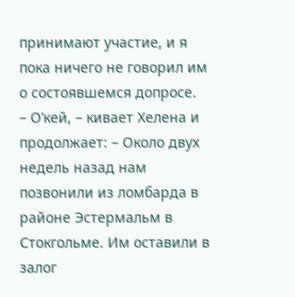принимают участие, и я пока ничего не говорил им о состоявшемся допросе.
– О’кей, – кивает Хелена и продолжает: – Около двух недель назад нам позвонили из ломбарда в районе Эстермальм в Стокгольме. Им оставили в залог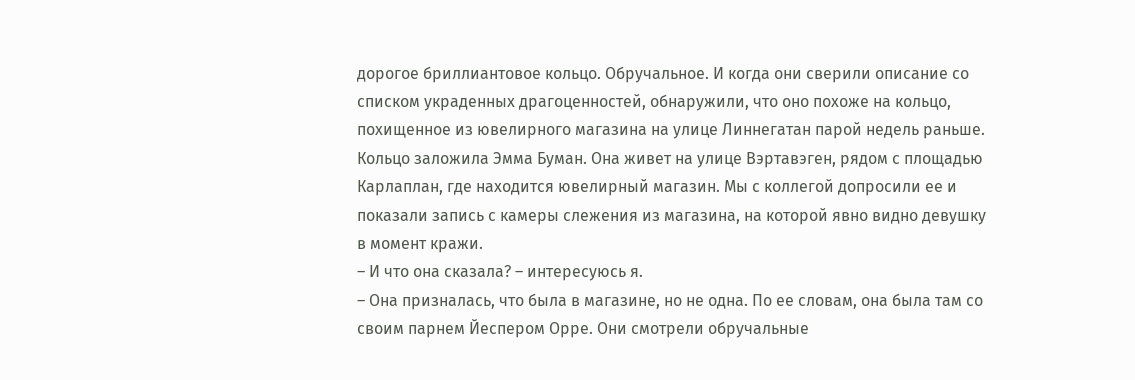дорогое бриллиантовое кольцо. Обручальное. И когда они сверили описание со списком украденных драгоценностей, обнаружили, что оно похоже на кольцо, похищенное из ювелирного магазина на улице Линнегатан парой недель раньше. Кольцо заложила Эмма Буман. Она живет на улице Вэртавэген, рядом с площадью Карлаплан, где находится ювелирный магазин. Мы с коллегой допросили ее и показали запись с камеры слежения из магазина, на которой явно видно девушку в момент кражи.
– И что она сказала? – интересуюсь я.
– Она призналась, что была в магазине, но не одна. По ее словам, она была там со своим парнем Йеспером Орре. Они смотрели обручальные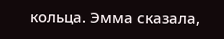кольца. Эмма сказала,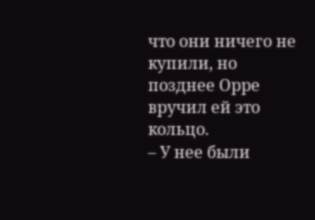что они ничего не купили, но позднее Орре вручил ей это кольцо.
– У нее были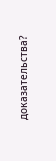доказательства?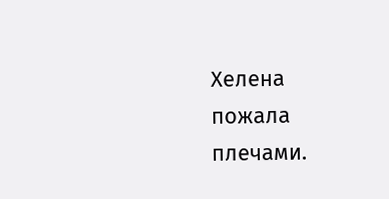Хелена пожала плечами.